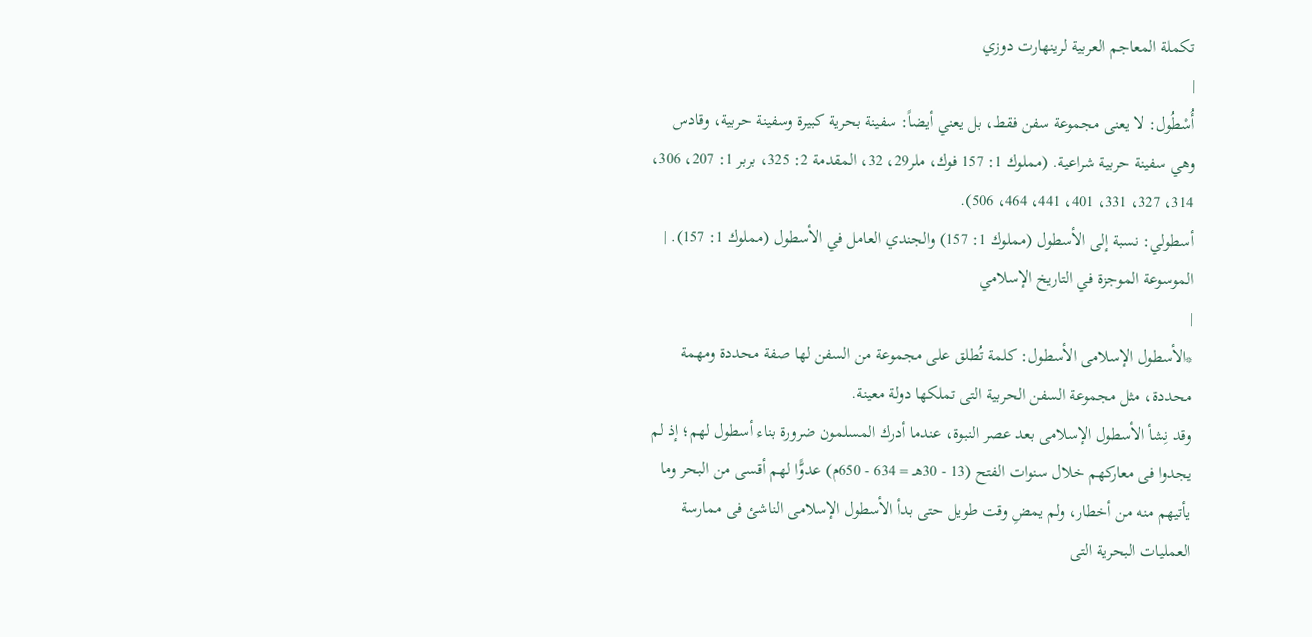تكملة المعاجم العربية لرينهارت دوزي
|
أُسْطُول: لا يعنى مجموعة سفن فقط، بل يعني أيضاً: سفينة بحرية كبيرة وسفينة حربية، وقادس وهي سفينة حربية شراعية. (مملوك 1: 157 فوك، ملر29، 32، المقدمة 2: 325، بربر 1: 207، 306، 314، 327، 331، 401، 441، 464، 506).
أسطولي: نسبة إلى الأسطول (مملوك 1: 157) والجندي العامل في الأسطول (مملوك 1: 157). |
الموسوعة الموجزة في التاريخ الإسلامي
|
*الأسطول الإسلامى الأسطول: كلمة تُطلق على مجموعة من السفن لها صفة محددة ومهمة محددة، مثل مجموعة السفن الحربية التى تملكها دولة معينة.
وقد نِشأ الأسطول الإسلامى بعد عصر النبوة، عندما أدرك المسلمون ضرورة بناء أسطول لهم؛ إذ لم يجدوا فى معاركهم خلال سنوات الفتح (13 - 30هـ = 634 - 650م) عدوًّا لهم أقسى من البحر وما يأتيهم منه من أخطار، ولم يمضِ وقت طويل حتى بدأ الأسطول الإسلامى الناشئ فى ممارسة العمليات البحرية التى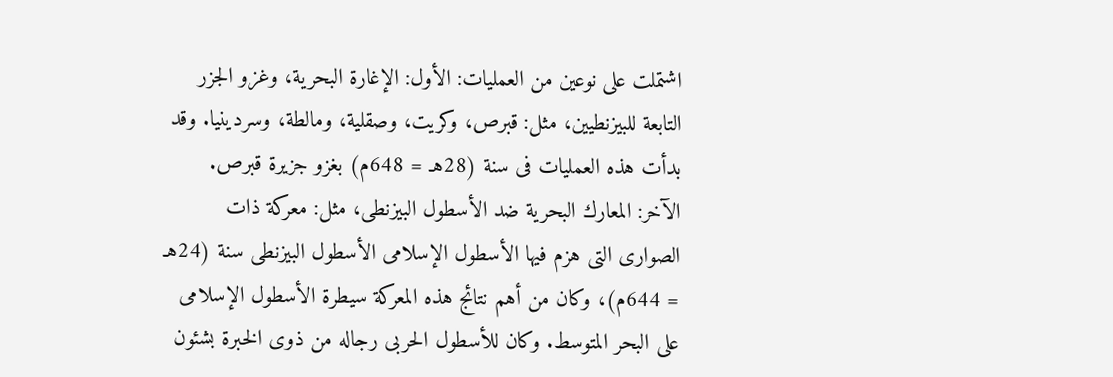اشتملت على نوعين من العمليات: الأول: الإغارة البحرية، وغزو الجزر التابعة للبيزنطيين، مثل: قبرص، وكريت، وصقلية، ومالطة، وسردينيا. وقد بدأت هذه العمليات فى سنة (28هـ = 648م) بغزو جزيرة قبرص. الآخر: المعارك البحرية ضد الأسطول البيزنطى، مثل: معركة ذات الصوارى التى هزم فيها الأسطول الإسلامى الأسطول البيزنطى سنة (24هـ = 644م)، وكان من أهم نتائج هذه المعركة سيطرة الأسطول الإسلامى على البحر المتوسط. وكان للأسطول الحربى رجاله من ذوى الخبرة بشئون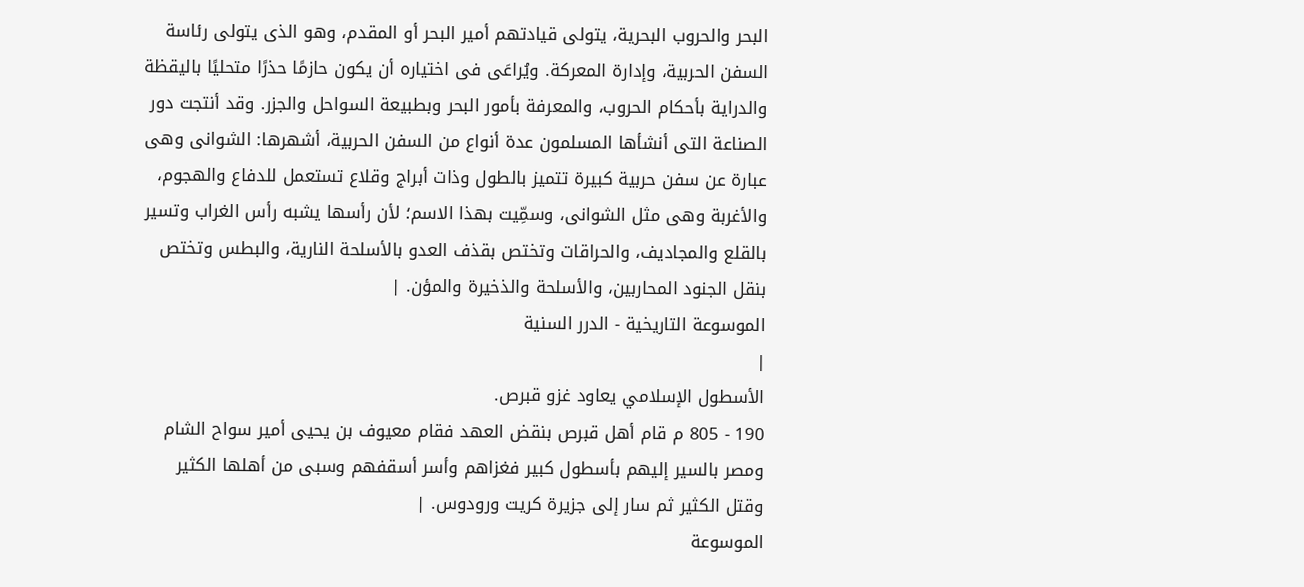البحر والحروب البحرية، يتولى قيادتهم أمير البحر أو المقدم، وهو الذى يتولى رئاسة السفن الحربية، وإدارة المعركة. ويُراعَى فى اختياره أن يكون حازمًا حذرًا متحليًا باليقظة والدراية بأحكام الحروب، والمعرفة بأمور البحر وبطبيعة السواحل والجزر. وقد أنتجت دور الصناعة التى أنشأها المسلمون عدة أنواع من السفن الحربية، أشهرها: الشوانى وهى عبارة عن سفن حربية كبيرة تتميز بالطول وذات أبراج وقلاع تستعمل للدفاع والهجوم، والأغربة وهى مثل الشوانى، وسمِّيت بهذا الاسم؛ لأن رأسها يشبه رأس الغراب وتسير بالقلع والمجاديف، والحراقات وتختص بقذف العدو بالأسلحة النارية، والبطس وتختص بنقل الجنود المحاربين، والأسلحة والذخيرة والمؤن. |
الموسوعة التاريخية - الدرر السنية
|
الأسطول الإسلامي يعاود غزو قبرص.
190 - 805 م قام أهل قبرص بنقض العهد فقام معيوف بن يحيى أمير سواح الشام ومصر بالسير إليهم بأسطول كبير فغزاهم وأسر أسقفهم وسبى من أهلها الكثير وقتل الكثير ثم سار إلى جزيرة كريت ورودوس. |
الموسوعة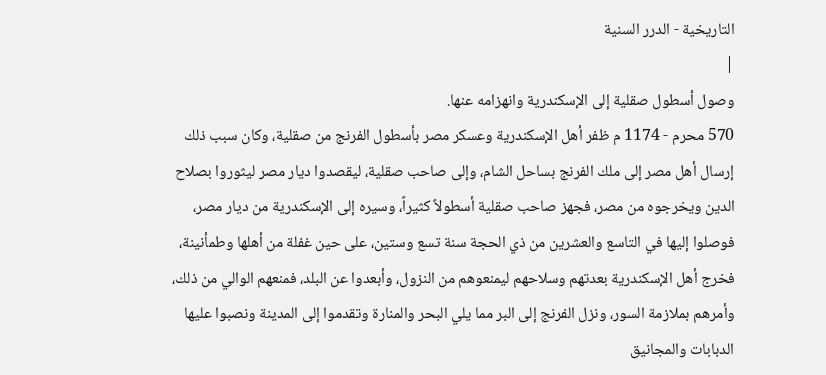التاريخية - الدرر السنية
|
وصول أسطول صقلية إلى الإسكندرية وانهزامه عنها.
570 محرم - 1174 م ظفر أهل الإسكندرية وعسكر مصر بأسطول الفرنج من صقلية، وكان سبب ذلك إرسال أهل مصر إلى ملك الفرنج بساحل الشام، وإلى صاحب صقلية، ليقصدوا ديار مصر ليثوروا بصلاح الدين ويخرجوه من مصر، فجهز صاحب صقلية أسطولاً كثيراً، وسيره إلى الإسكندرية من ديار مصر، فوصلوا إليها في التاسع والعشرين من ذي الحجة سنة تسع وستين، على حين غفلة من أهلها وطمأنينة، فخرج أهل الإسكندرية بعدتهم وسلاحهم ليمنعوهم من النزول، وأبعدوا عن البلد، فمنعهم الوالي من ذلك، وأمرهم بملازمة السور، ونزل الفرنج إلى البر مما يلي البحر والمنارة وتقدموا إلى المدينة ونصبوا عليها الدبابات والمجانيق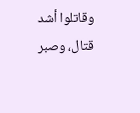وقاتلوا أشد قتال، وصبر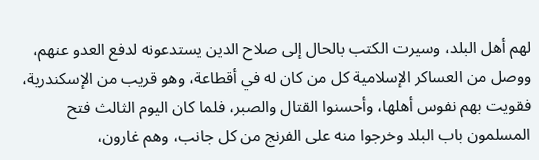لهم أهل البلد، وسيرت الكتب بالحال إلى صلاح الدين يستدعونه لدفع العدو عنهم، ووصل من العساكر الإسلامية كل من كان له في أقطاعة، وهو قريب من الإسكندرية، فقويت بهم نفوس أهلها، وأحسنوا القتال والصبر، فلما كان اليوم الثالث فتح المسلمون باب البلد وخرجوا منه على الفرنج من كل جانب، وهم غارون،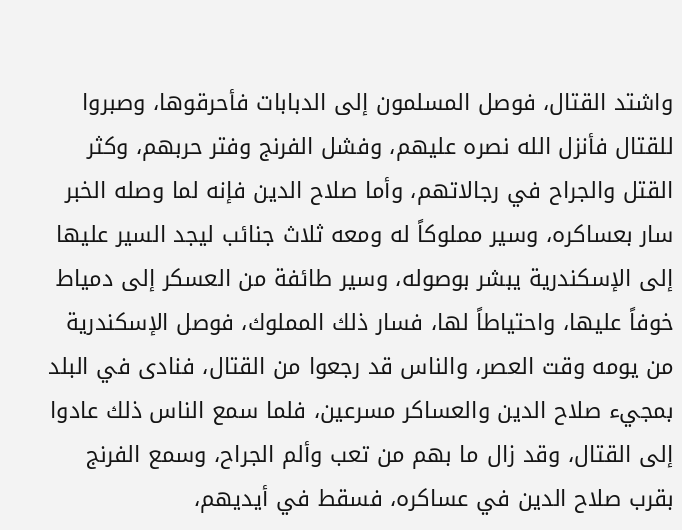واشتد القتال، فوصل المسلمون إلى الدبابات فأحرقوها، وصبروا للقتال فأنزل الله نصره عليهم، وفشل الفرنج وفتر حربهم، وكثر القتل والجراح في رجالاتهم، وأما صلاح الدين فإنه لما وصله الخبر سار بعساكره، وسير مملوكاً له ومعه ثلاث جنائب ليجد السير عليها إلى الإسكندرية يبشر بوصوله، وسير طائفة من العسكر إلى دمياط خوفاً عليها، واحتياطاً لها، فسار ذلك المملوك، فوصل الإسكندرية من يومه وقت العصر، والناس قد رجعوا من القتال، فنادى في البلد بمجيء صلاح الدين والعساكر مسرعين، فلما سمع الناس ذلك عادوا إلى القتال، وقد زال ما بهم من تعب وألم الجراح، وسمع الفرنج بقرب صلاح الدين في عساكره، فسقط في أيديهم،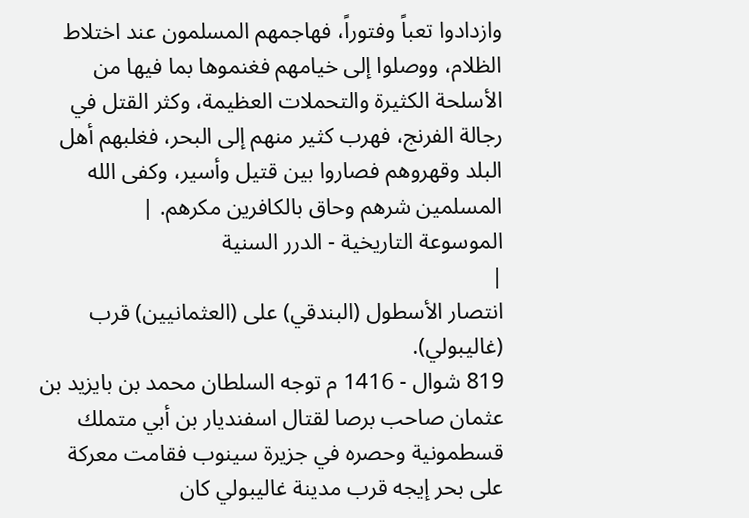وازدادوا تعباً وفتوراً، فهاجمهم المسلمون عند اختلاط الظلام، ووصلوا إلى خيامهم فغنموها بما فيها من الأسلحة الكثيرة والتحملات العظيمة، وكثر القتل في رجالة الفرنج، فهرب كثير منهم إلى البحر، فغلبهم أهل البلد وقهروهم فصاروا بين قتيل وأسير، وكفى الله المسلمين شرهم وحاق بالكافرين مكرهم. |
الموسوعة التاريخية - الدرر السنية
|
انتصار الأسطول (البندقي) على (العثمانيين) قرب (غاليبولي).
819 شوال - 1416 م توجه السلطان محمد بن بايزيد بن عثمان صاحب برصا لقتال اسفنديار بن أبي متملك قسطمونية وحصره في جزيرة سينوب فقامت معركة على بحر إيجه قرب مدينة غاليبولي كان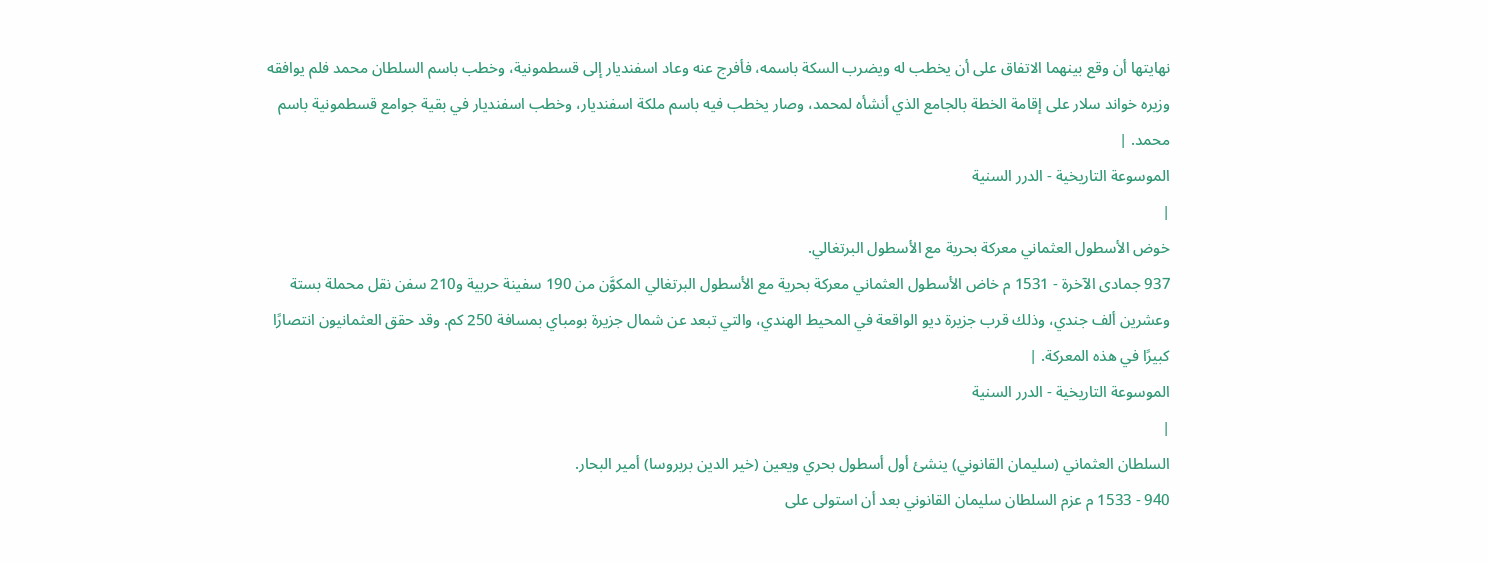نهايتها أن وقع بينهما الاتفاق على أن يخطب له ويضرب السكة باسمه، فأفرج عنه وعاد اسفنديار إلى قسطمونية، وخطب باسم السلطان محمد فلم يوافقه وزيره خواند سلار على إقامة الخطة بالجامع الذي أنشأه لمحمد، وصار يخطب فيه باسم ملكة اسفنديار، وخطب اسفنديار في بقية جوامع قسطمونية باسم محمد. |
الموسوعة التاريخية - الدرر السنية
|
خوض الأسطول العثماني معركة بحرية مع الأسطول البرتغالي.
937 جمادى الآخرة - 1531 م خاض الأسطول العثماني معركة بحرية مع الأسطول البرتغالي المكوَّن من 190 سفينة حربية و210 سفن نقل محملة بستة وعشرين ألف جندي، وذلك قرب جزيرة ديو الواقعة في المحيط الهندي، والتي تبعد عن شمال جزيرة بومباي بمسافة 250 كم. وقد حقق العثمانيون انتصارًا كبيرًا في هذه المعركة. |
الموسوعة التاريخية - الدرر السنية
|
السلطان العثماني (سليمان القانوني) ينشئ أول أسطول بحري ويعين (خير الدين بربروسا) أمير البحار.
940 - 1533 م عزم السلطان سليمان القانوني بعد أن استولى على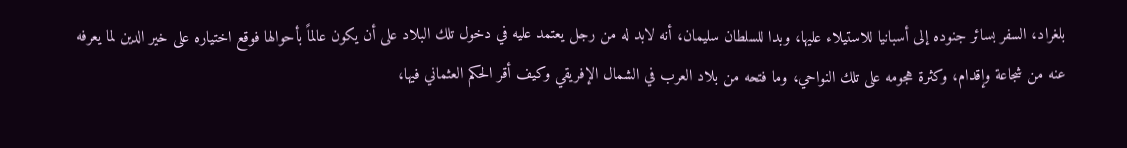بلغراد، السفر بسائر جنوده إلى أسبانيا للاستيلاء عليها، وبدا للسلطان سليمان، أنه لابد له من رجل يعتمد عليه في دخول تلك البلاد على أن يكون عالماً بأحوالها فوقع اختياره على خير الدين لما يعرفه عنه من شجاعة وإقدام، وكثرة هجومه على تلك النواحي، وما فتحه من بلاد العرب في الشمال الإفريقي وكيف أقر الحكم العثماني فيها،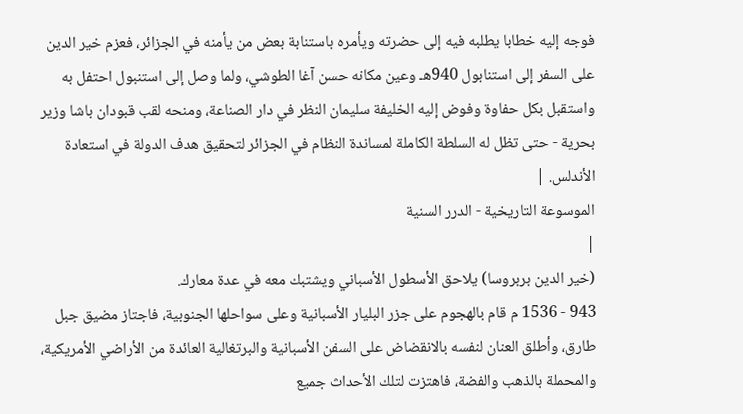فوجه إليه خطابا يطلبه فيه إلى حضرته ويأمره باستنابة بعض من يأمنه في الجزائر، فعزم خير الدين على السفر إلى استنابول 940هـ وعين مكانه حسن آغا الطوشي، ولما وصل إلى استنبول احتفل به واستقبل بكل حفاوة وفوض إليه الخليفة سليمان النظر في دار الصناعة، ومنحه لقب قبودان باشا وزير بحرية - حتى تظل له السلطة الكاملة لمساندة النظام في الجزائر لتحقيق هدف الدولة في استعادة الأندلس. |
الموسوعة التاريخية - الدرر السنية
|
(خير الدين بربروسا) يلاحق الأسطول الأسباني ويشتبك معه في عدة معارك.
943 - 1536 م قام بالهجوم على جزر البليار الأسبانية وعلى سواحلها الجنوبية، فاجتاز مضيق جبل طارق، وأطلق العنان لنفسه بالانقضاض على السفن الأسبانية والبرتغالية العائدة من الأراضي الأمريكية، والمحملة بالذهب والفضة، فاهتزت لتلك الأحداث جميع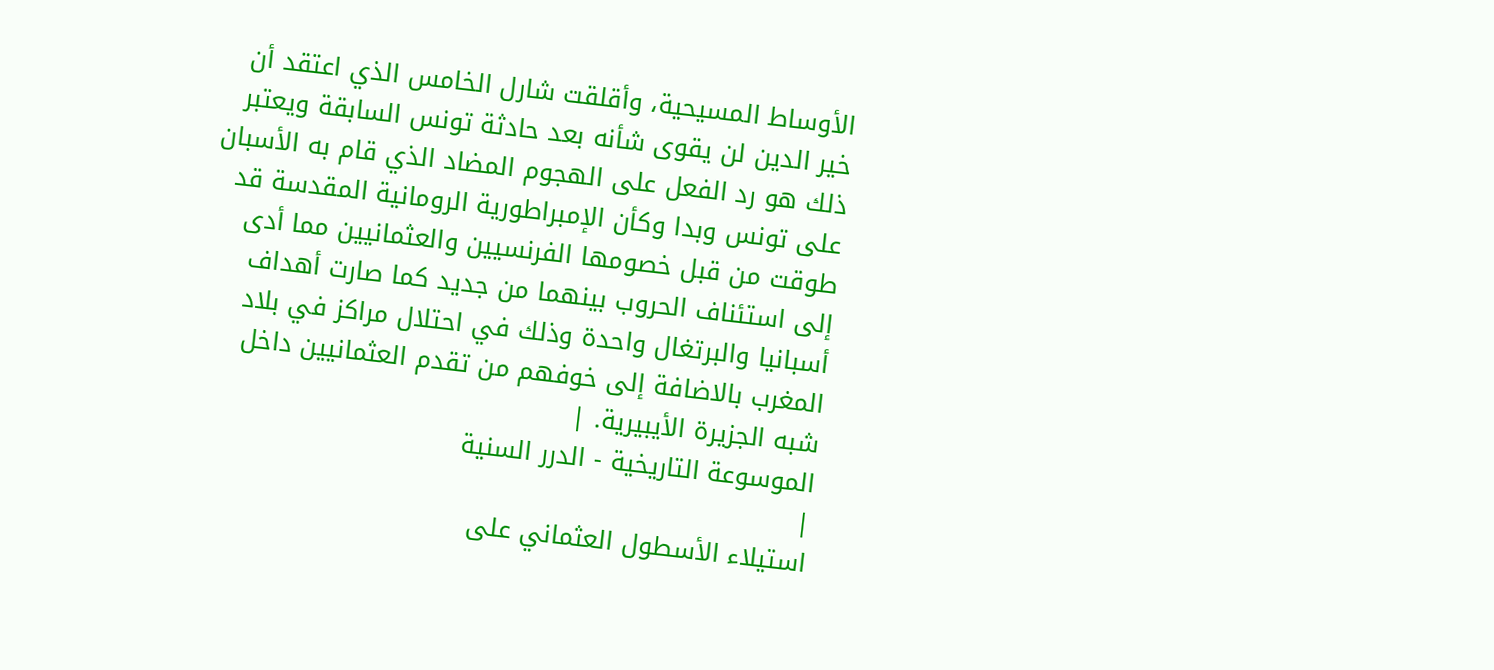الأوساط المسيحية، وأقلقت شارل الخامس الذي اعتقد أن خير الدين لن يقوى شأنه بعد حادثة تونس السابقة ويعتبر ذلك هو رد الفعل على الهجوم المضاد الذي قام به الأسبان على تونس وبدا وكأن الإمبراطورية الرومانية المقدسة قد طوقت من قبل خصومها الفرنسيين والعثمانيين مما أدى إلى استئناف الحروب بينهما من جديد كما صارت أهداف أسبانيا والبرتغال واحدة وذلك في احتلال مراكز في بلاد المغرب بالاضافة إلى خوفهم من تقدم العثمانيين داخل شبه الجزيرة الأيبيرية. |
الموسوعة التاريخية - الدرر السنية
|
استيلاء الأسطول العثماني على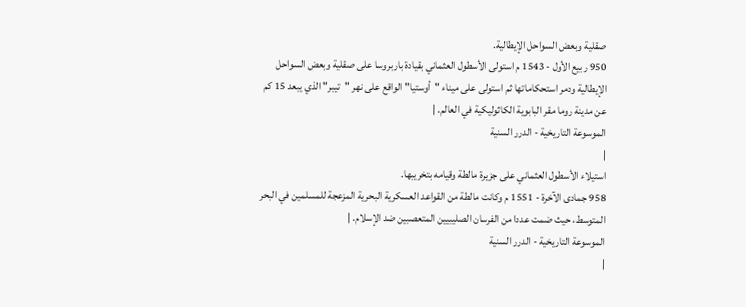صقلية وبعض السواحل الإيطالية.
950 ربيع الأول - 1543 م استولى الأسطول العثماني بقيادة باربروسا على صقلية وبعض السواحل الإيطالية ودمر استحكاماتها ثم استولى على ميناء "أوستيا" الواقع على نهر "تيبر" الذي يبعد 15 كم عن مدينة روما مقر البابوية الكاثوليكية في العالم. |
الموسوعة التاريخية - الدرر السنية
|
استيلاء الأسطول العثماني على جزيرة مالطة وقيامه بتخريبها.
958 جمادى الآخرة - 1551 م وكانت مالطة من القواعد العسكرية البحرية المزعجة للمسلمين في البحر المتوسط، حيث ضمت عددا من الفرسان الصليبيين المتعصبين ضد الإسلام. |
الموسوعة التاريخية - الدرر السنية
|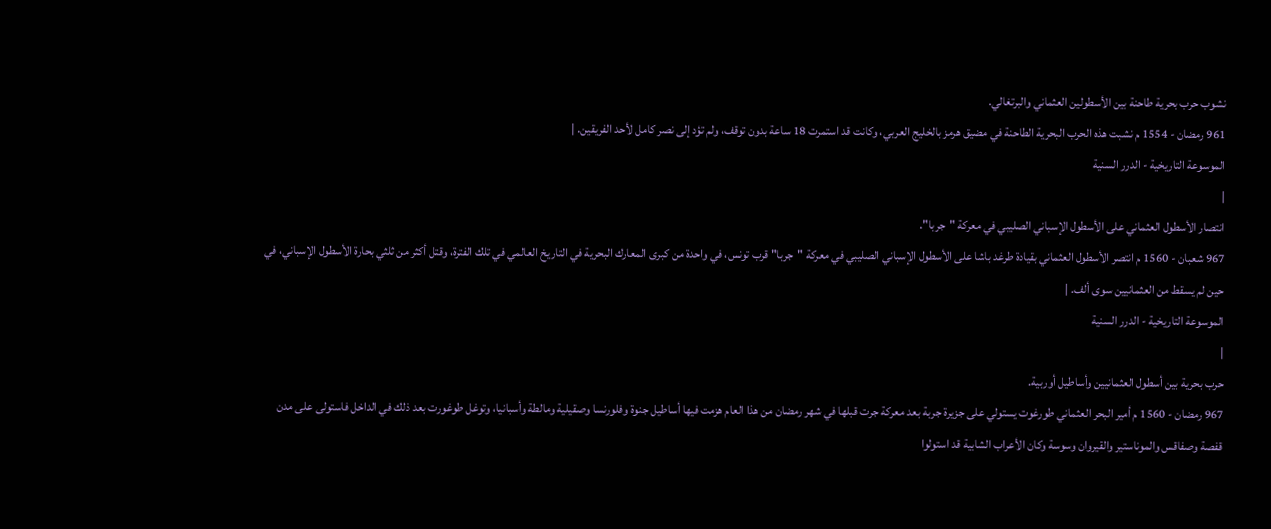نشوب حرب بحرية طاحنة بين الأسطولين العثماني والبرتغالي.
961 رمضان - 1554 م نشبت هذه الحرب البحرية الطاحنة في مضيق هرمز بالخليج العربي، وكانت قد استمرت 18 ساعة بدون توقف، ولم تؤد إلى نصر كامل لأحد الفريقين. |
الموسوعة التاريخية - الدرر السنية
|
انتصار الأسطول العثماني على الأسطول الإسباني الصليبي في معركة "جربا".
967 شعبان - 1560 م انتصر الأسطول العثماني بقيادة طرغد باشا على الأسطول الإسباني الصليبي في معركة "جربا" قرب تونس، في واحدة من كبرى المعارك البحرية في التاريخ العالمي في تلك الفترة، وقتل أكثر من ثلثي بحارة الأسطول الإسباني، في حين لم يسقط من العثمانيين سوى ألف. |
الموسوعة التاريخية - الدرر السنية
|
حرب بحرية بين أسطول العثمانيين وأساطيل أوربية.
967 رمضان - 1560 م أمير البحر العثماني طورغوت يستولي على جزيرة جربة بعد معركة جرت قبلها في شهر رمضان من هذا العام هزمت فيها أساطيل جنوة وفلورنسا وصقيلية ومالطة وأسبانيا، وتوغل طوغورت بعد ذلك في الداخل فاستولى على مدن قفصة وصفاقس والموناستير والقيروان وسوسة وكان الأعراب الشابية قد استولوا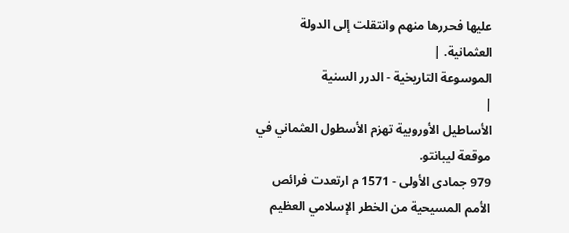عليها فحررها منهم وانتقلت إلى الدولة العثمانية. |
الموسوعة التاريخية - الدرر السنية
|
الأساطيل الأوروبية تهزم الأسطول العثماني في موقعة ليبانتو.
979 جمادى الأولى - 1571 م ارتعدت فرائص الأمم المسيحية من الخطر الإسلامي العظيم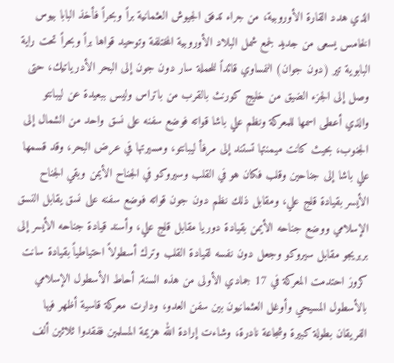الذي هدد القارة الأوروبية، من جراء تدفق الجيوش العثمانية براً وبحراً فأخذ البابا بيوس الخامس يسعى من جديد لجمع شمل البلاد الأوروبية المختلفة وتوحيد قواها براً وبحراً تحت راية البابوية تير (دون جوان) النمساوي قائداً للحملة سار دون جون إلى البحر الأدرياتيك، حتى وصل إلى الجزء الضيق من خليج كورنث بالقرب من باتراس وليس ببعيدة عن ليبانتو والذي أعطى اسمها للمعركة ونظم علي باشا قواته فوضع سفنه على نسق واحد من الشمال إلى الجنوب، بحيث كانت ميمنتها تستند إلى مرفأ ليبانتو، ومسيرتها في عرض البحر، وقد قسمها علي باشا إلى جناحين وقلب فكان هو في القلب وسيروكو في الجناح الأيمن وبقي الجناح الأيسر بقيادة قلج علي، ومقابل ذلك نظم دون جون قواته فوضع سفنه على نسق يقابل النسق الإسلامي ووضع جناحه الأيمن بقيادة دوريا مقابل قلج علي، وأسند قيادة جناحه الأيسر إلى بربريجو مقابل سيروكو وجعل دون نفسه لقيادة القلب وترك أسطولاً احتياطياً بقيادة سانت كروز احتدمت المعركة في 17 جمادي الأولى من هذه السنة, أحاط الأسطول الإسلامي بالأسطول المسيحي وأوغل العثمانيون بين سفن العدو، ودارت معركة قاسية أظهر فيها الفريقان بطولة كبيرة وشجاعة نادرة، وشاءت إرادة الله هزيمة المسلمين ففقدوا ثلاثين ألف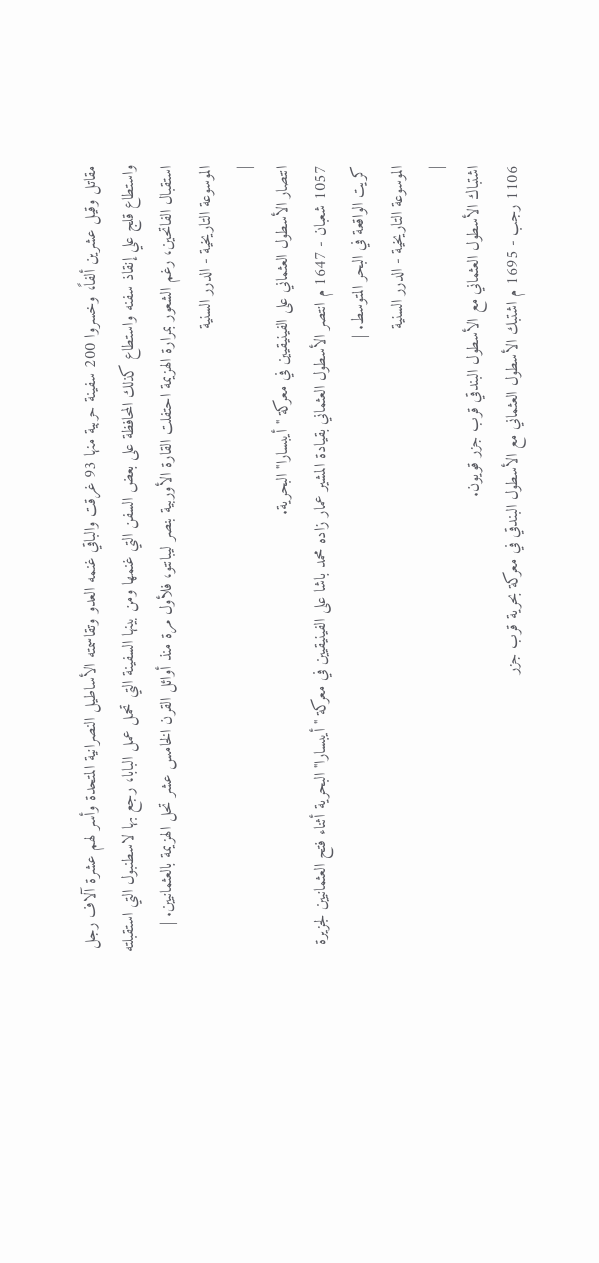مقاتل وقيل عشرين ألفاً، وخسروا 200 سفينة حربية منها 93 غرقت والباقي غنمه العدو وتقاسمته الأساطيل النصرانية المتحدة وأسر لهم عشرة آلاف رجل واستطاع قلج علي إنقاذ سفنه واستطاع كذلك المحافظة على بعض السفن التي غنمها ومن بينها السفينة التي تحمل عمل البابا، رجع بها لاسطنبول التي استقبلته استقبال الفاتحين، رغم الشعور بمرارة الهزيمة احتفلت القارة الأوربية بنصر ليبانتو، فلأول مرة منذ أوائل القرن الخامس عشر تحل الهزيمة بالعثمانيين. |
الموسوعة التاريخية - الدرر السنية
|
انتصار الأسطول العثماني على الفينيقيين في معركة "أيبسارا" البحرية.
1057 شعبان - 1647 م انتصر الأسطول العثماني بقيادة المشير عمار زاده محمد باشا على الفينيقيين في معركة "أيبسارا" البحرية أثناء فتح العثمانيين لجزيرة كريت الواقعة في البحر المتوسط. |
الموسوعة التاريخية - الدرر السنية
|
اشتباك الأسطول العثماني مع الأسطول البندقي قرب جزر قويون.
1106 رجب - 1695 م اشتبك الأسطول العثماني مع الأسطول البندقي في معركة بحرية قرب جزر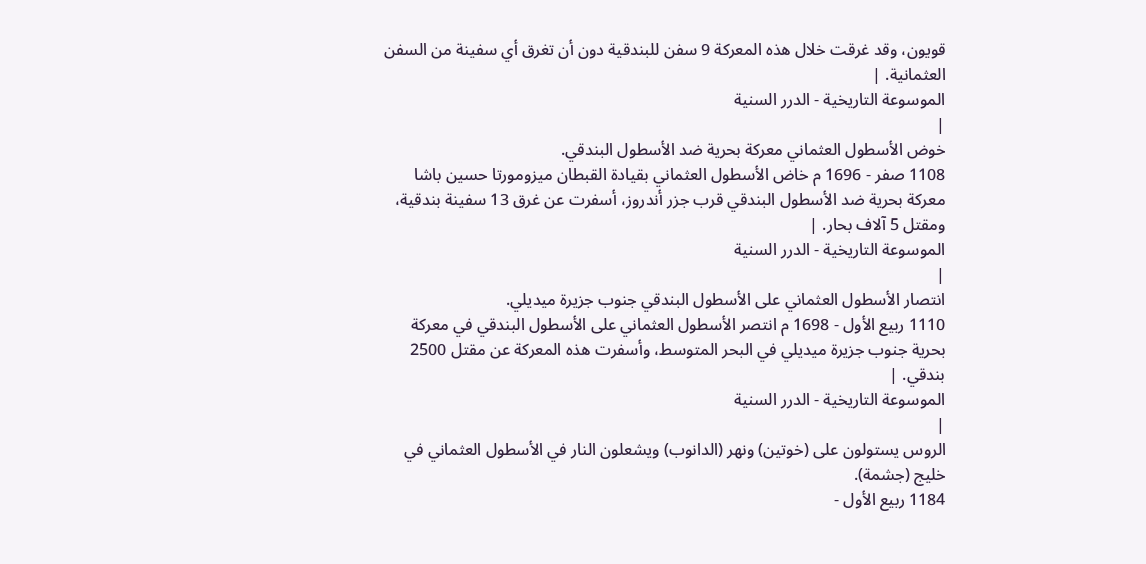قويون، وقد غرقت خلال هذه المعركة 9 سفن للبندقية دون أن تغرق أي سفينة من السفن العثمانية. |
الموسوعة التاريخية - الدرر السنية
|
خوض الأسطول العثماني معركة بحرية ضد الأسطول البندقي.
1108 صفر - 1696 م خاض الأسطول العثماني بقيادة القبطان ميزومورتا حسين باشا معركة بحرية ضد الأسطول البندقي قرب جزر أندروز، أسفرت عن غرق 13 سفينة بندقية، ومقتل 5 آلاف بحار. |
الموسوعة التاريخية - الدرر السنية
|
انتصار الأسطول العثماني على الأسطول البندقي جنوب جزيرة ميديلي.
1110 ربيع الأول - 1698 م انتصر الأسطول العثماني على الأسطول البندقي في معركة بحرية جنوب جزيرة ميديلي في البحر المتوسط، وأسفرت هذه المعركة عن مقتل 2500 بندقي. |
الموسوعة التاريخية - الدرر السنية
|
الروس يستولون على (خوتين) ونهر (الدانوب) ويشعلون النار في الأسطول العثماني في خليج (جشمة).
1184 ربيع الأول -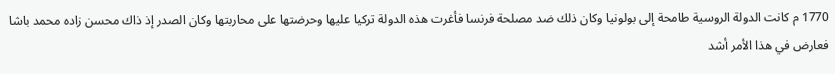1770 م كانت الدولة الروسية طامحة إلى بولونيا وكان ذلك ضد مصلحة فرنسا فأغرت هذه الدولة تركيا عليها وحرضتها على محاربتها وكان الصدر إذ ذاك محسن زاده محمد باشا فعارض في هذا الأمر أشد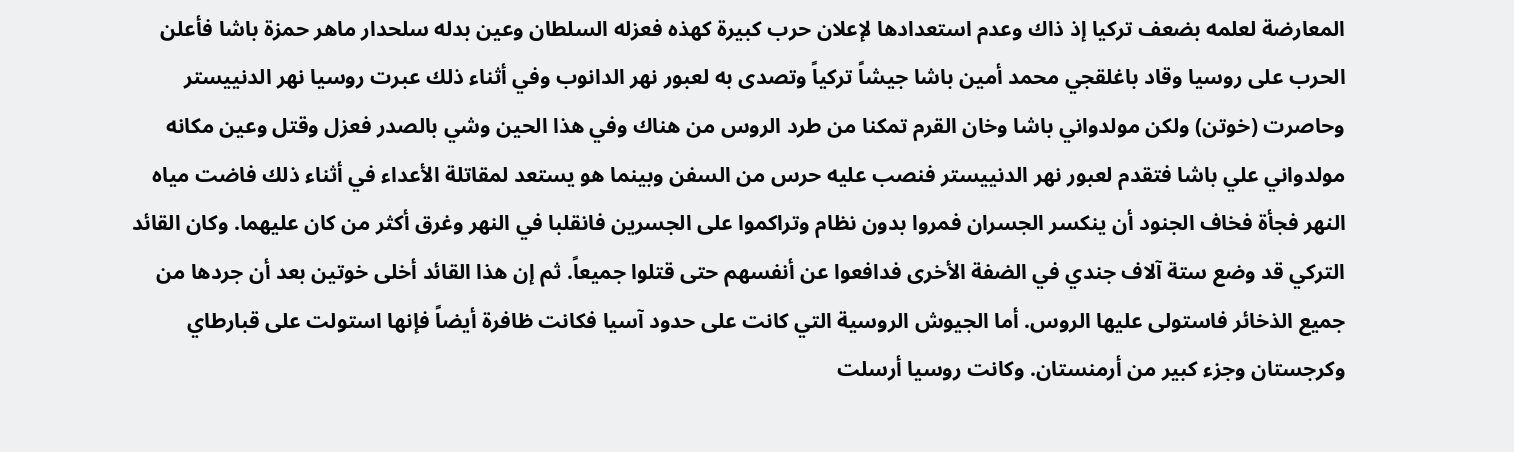المعارضة لعلمه بضعف تركيا إذ ذاك وعدم استعدادها لإعلان حرب كبيرة كهذه فعزله السلطان وعين بدله سلحدار ماهر حمزة باشا فأعلن الحرب على روسيا وقاد باغلقجي محمد أمين باشا جيشاً تركياً وتصدى به لعبور نهر الدانوب وفي أثناء ذلك عبرت روسيا نهر الدنييستر وحاصرت (خوتن) ولكن مولدواني باشا وخان القرم تمكنا من طرد الروس من هناك وفي هذا الحين وشي بالصدر فعزل وقتل وعين مكانه مولدواني علي باشا فتقدم لعبور نهر الدنييستر فنصب عليه حرس من السفن وبينما هو يستعد لمقاتلة الأعداء في أثناء ذلك فاضت مياه النهر فجأة فخاف الجنود أن ينكسر الجسران فمروا بدون نظام وتراكموا على الجسرين فانقلبا في النهر وغرق أكثر من كان عليهما. وكان القائد التركي قد وضع ستة آلاف جندي في الضفة الأخرى فدافعوا عن أنفسهم حتى قتلوا جميعاً. ثم إن هذا القائد أخلى خوتين بعد أن جردها من جميع الذخائر فاستولى عليها الروس. أما الجيوش الروسية التي كانت على حدود آسيا فكانت ظافرة أيضاً فإنها استولت على قبارطاي وكرجستان وجزء كبير من أرمنستان. وكانت روسيا أرسلت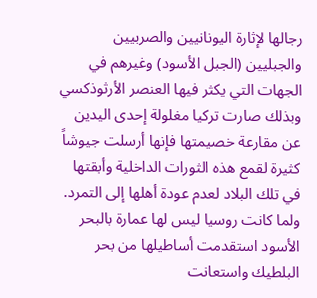رجالها لإثارة اليونانيين والصربيين والجبليين (الجبل الأسود) وغيرهم في الجهات التي يكثر فيها العنصر الأرثوذكسي وبذلك صارت تركيا مغلولة إحدى اليدين عن مقارعة خصيمتها فإنها أرسلت جيوشاً كثيرة لقمع هذه الثورات الداخلية وأبقتها في تلك البلاد لعدم عودة أهلها إلى التمرد. ولما كانت روسيا ليس لها عمارة بالبحر الأسود استقدمت أساطيلها من بحر البلطيك واستعانت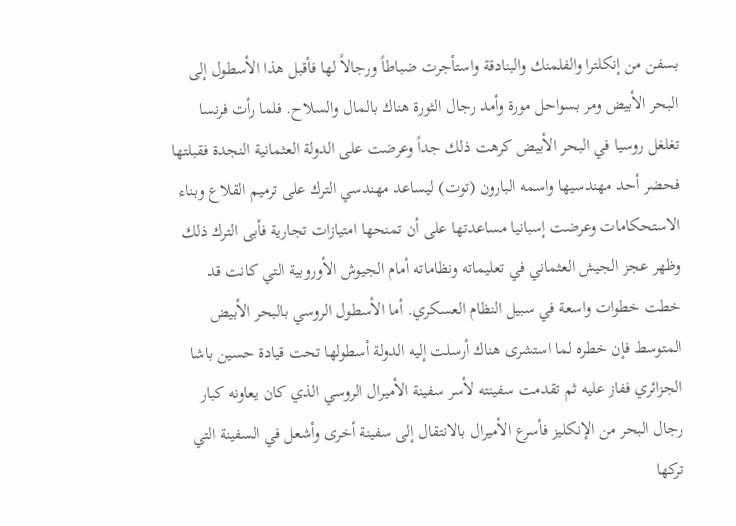بسفن من إنكلترا والفلمنك والبنادقة واستأجرت ضباطاً ورجالاً لها فأقبل هذا الأسطول إلى البحر الأبيض ومر بسواحل مورة وأمد رجال الثورة هناك بالمال والسلاح. فلما رأت فرنسا تغلغل روسيا في البحر الأبيض كرهت ذلك جداً وعرضت على الدولة العثمانية النجدة فقبلتها فحضر أحد مهندسيها واسمه البارون (توت) ليساعد مهندسي الترك على ترميم القلاع وبناء الاستحكامات وعرضت إسبانيا مساعدتها على أن تمنحها امتيازات تجارية فأبى الترك ذلك وظهر عجز الجيش العثماني في تعليماته ونظاماته أمام الجيوش الأوروبية التي كانت قد خطت خطوات واسعة في سبيل النظام العسكري. أما الأسطول الروسي بالبحر الأبيض المتوسط فإن خطره لما استشرى هناك أرسلت إليه الدولة أسطولها تحت قيادة حسين باشا الجزائري ففاز عليه ثم تقدمت سفينته لأسر سفينة الأميرال الروسي الذي كان يعاونه كبار رجال البحر من الإنكليز فأسرع الأميرال بالانتقال إلى سفينة أخرى وأشعل في السفينة التي تركها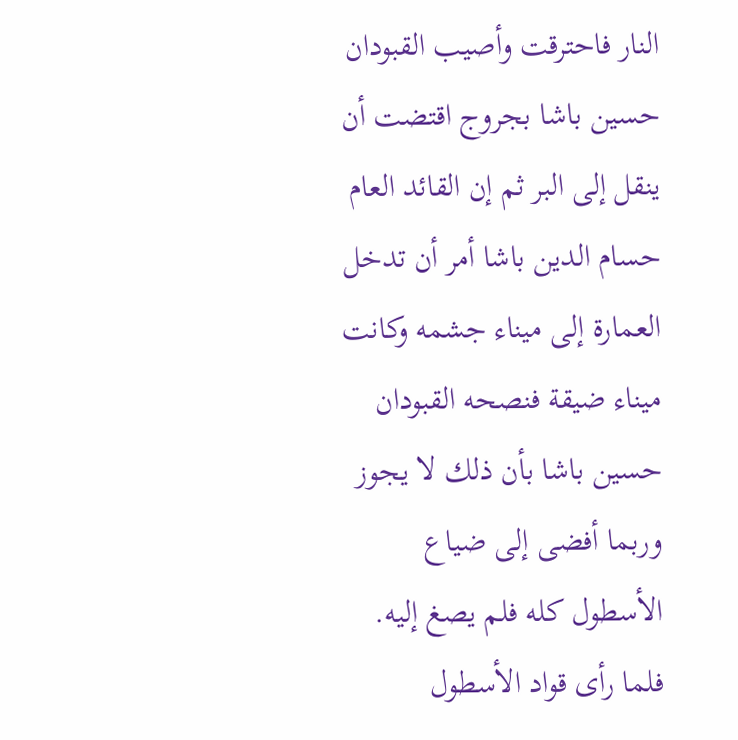النار فاحترقت وأصيب القبودان حسين باشا بجروج اقتضت أن ينقل إلى البر ثم إن القائد العام حسام الدين باشا أمر أن تدخل العمارة إلى ميناء جشمه وكانت ميناء ضيقة فنصحه القبودان حسين باشا بأن ذلك لا يجوز وربما أفضى إلى ضياع الأسطول كله فلم يصغ إليه. فلما رأى قواد الأسطول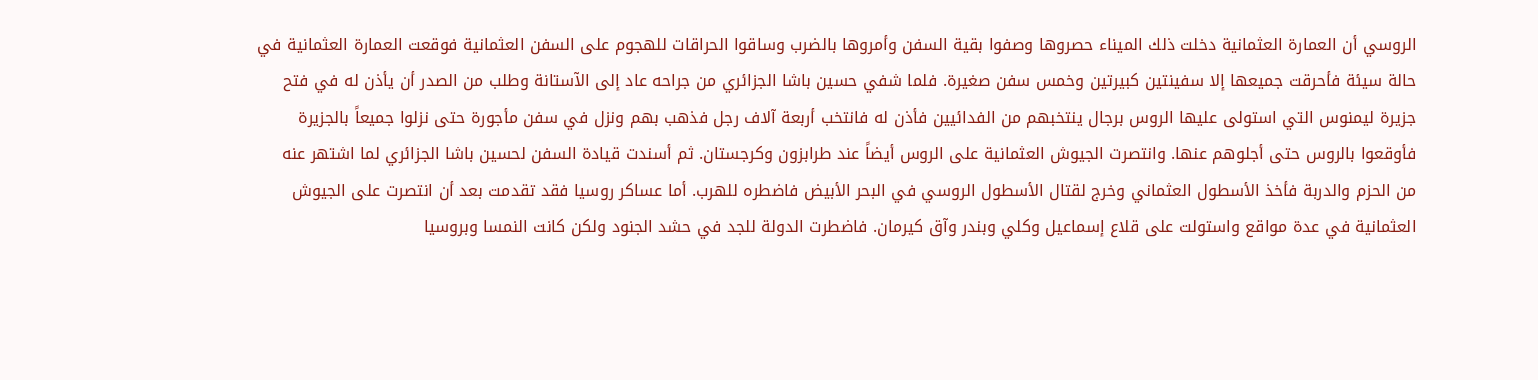الروسي أن العمارة العثمانية دخلت ذلك الميناء حصروها وصفوا بقية السفن وأمروها بالضرب وساقوا الحراقات للهجوم على السفن العثمانية فوقعت العمارة العثمانية في حالة سيئة فأحرقت جميعها إلا سفينتين كبيرتين وخمس سفن صغيرة. فلما شفي حسين باشا الجزائري من جراحه عاد إلى الآستانة وطلب من الصدر أن يأذن له في فتح جزيرة ليمنوس التي استولى عليها الروس برجال ينتخبهم من الفدائيين فأذن له فانتخب أربعة آلاف رجل فذهب بهم ونزل في سفن مأجورة حتى نزلوا جميعاً بالجزيرة فأوقعوا بالروس حتى أجلوهم عنها. وانتصرت الجيوش العثمانية على الروس أيضاً عند طرابزون وكرجستان. ثم أسندت قيادة السفن لحسين باشا الجزائري لما اشتهر عنه من الحزم والدربة فأخذ الأسطول العثماني وخرج لقتال الأسطول الروسي في البحر الأبيض فاضطره للهرب. أما عساكر روسيا فقد تقدمت بعد أن انتصرت على الجيوش العثمانية في عدة مواقع واستولت على قلاع إسماعيل وكلي وبندر وآق كيرمان. فاضطرت الدولة للجد في حشد الجنود ولكن كانت النمسا وبروسيا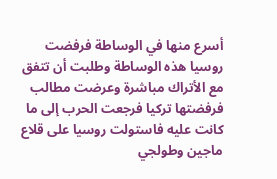أسرع منها في الوساطة فرفضت روسيا هذه الوساطة وطلبت أن تتفق مع الأتراك مباشرة وعرضت مطالب فرفضتها تركيا فرجعت الحرب إلى ما كانت عليه فاستولت روسيا على قلاع ماجين وطولجي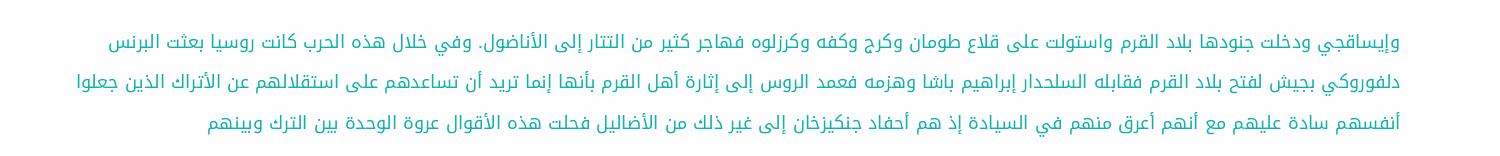وإيساقجي ودخلت جنودها بلاد القرم واستولت على قلاع طومان وكرج وكفه وكرزلوه فهاجر كثير من التتار إلى الأناضول. وفي خلال هذه الحرب كانت روسيا بعثت البرنس دلفوروكي بجيش لفتح بلاد القرم فقابله السلحدار إبراهيم باشا وهزمه فعمد الروس إلى إثارة أهل القرم بأنها إنما تريد أن تساعدهم على استقلالهم عن الأتراك الذين جعلوا أنفسهم سادة عليهم مع أنهم أعرق منهم في السيادة إذ هم أحفاد جنكيزخان إلى غير ذلك من الأضاليل فحلت هذه الأقوال عروة الوحدة بين الترك وبينهم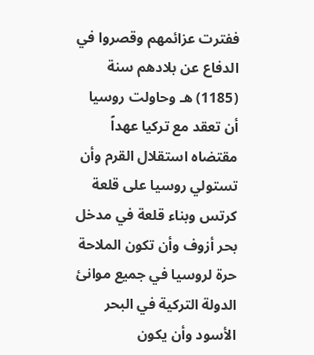ففترت عزائمهم وقصروا في الدفاع عن بلادهم سنة (1185) هـ وحاولت روسيا أن تعقد مع تركيا عهداً مقتضاه استقلال القرم وأن تستولي روسيا على قلعة كرتس وبناء قلعة في مدخل بحر أزوف وأن تكون الملاحة حرة لروسيا في جميع موانئ الدولة التركية في البحر الأسود وأن يكون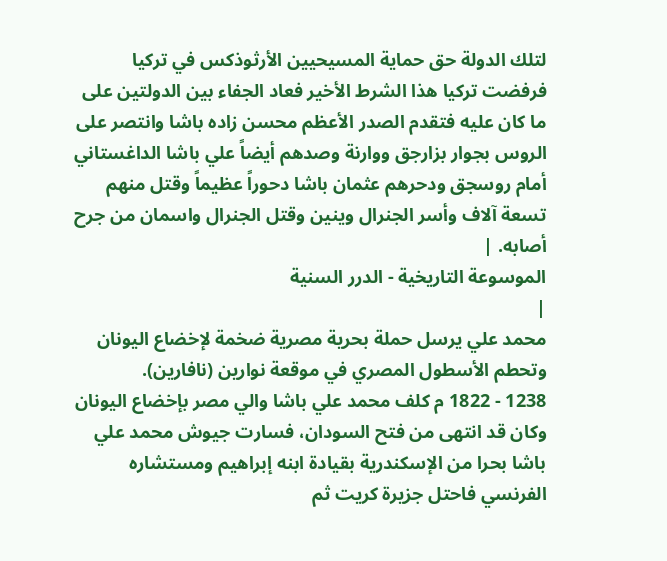لتلك الدولة حق حماية المسيحيين الأرثوذكس في تركيا فرفضت تركيا هذا الشرط الأخير فعاد الجفاء بين الدولتين على ما كان عليه فتقدم الصدر الأعظم محسن زاده باشا وانتصر على الروس بجوار بزارجق ووارنة وصدهم أيضاً علي باشا الداغستاني أمام روسجق ودحرهم عثمان باشا دحوراً عظيماً وقتل منهم تسعة آلاف وأسر الجنرال وينين وقتل الجنرال واسمان من جرح أصابه. |
الموسوعة التاريخية - الدرر السنية
|
محمد علي يرسل حملة بحرية مصرية ضخمة لإخضاع اليونان وتحطم الأسطول المصري في موقعة نوارين (نافارين).
1238 - 1822 م كلف محمد علي باشا والي مصر بإخضاع اليونان وكان قد انتهى من فتح السودان، فسارت جيوش محمد علي باشا بحرا من الإسكندرية بقيادة ابنه إبراهيم ومستشاره الفرنسي فاحتل جزيرة كريت ثم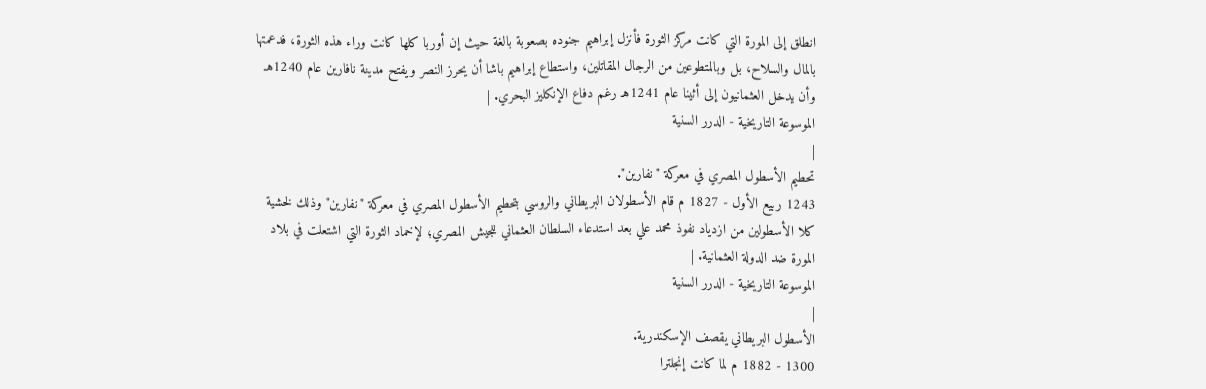انطلق إلى المورة التي كانت مركز الثورة فأنزل إبراهيم جنوده بصعوبة بالغة حيث إن أوربا كلها كانت وراء هذه الثورة، فدعمتها بالمال والسلاح، بل وبالمتطوعين من الرجال المقاتلين، واستطاع إبراهيم باشا أن يحرز النصر ويفتح مدينة نافارين عام 1240هـ وأن يدخل العثمانيون إلى أثينا عام 1241هـ رغم دفاع الإنكليز البحري. |
الموسوعة التاريخية - الدرر السنية
|
تحطيم الأسطول المصري في معركة "نفارين".
1243 ربيع الأول - 1827 م قام الأسطولان البريطاني والروسي بتحطيم الأسطول المصري في معركة "نفارين" وذلك لخشية كلا الأسطولين من ازدياد نفوذ محمد علي بعد استدعاء السلطان العثماني للجيش المصري؛ لإخماد الثورة التي اشتعلت في بلاد المورة ضد الدولة العثمانية. |
الموسوعة التاريخية - الدرر السنية
|
الأسطول البريطاني يقصف الإسكندرية.
1300 - 1882 م لما كانت إنجلترا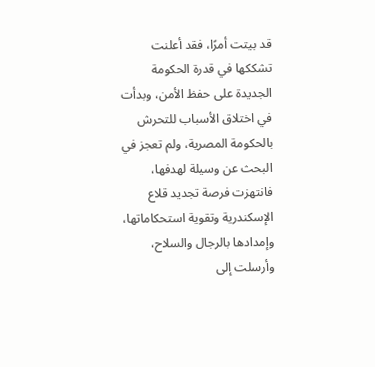قد بيتت أمرًا، فقد أعلنت تشككها في قدرة الحكومة الجديدة على حفظ الأمن، وبدأت في اختلاق الأسباب للتحرش بالحكومة المصرية، ولم تعجز في البحث عن وسيلة لهدفها، فانتهزت فرصة تجديد قلاع الإسكندرية وتقوية استحكاماتها، وإمدادها بالرجال والسلاح، وأرسلت إلى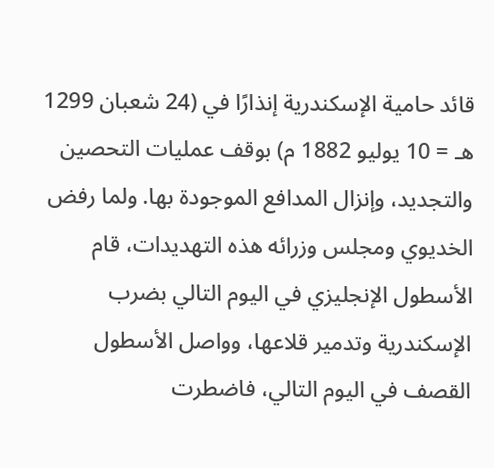قائد حامية الإسكندرية إنذارًا في (24 شعبان 1299 هـ = 10 يوليو 1882 م) بوقف عمليات التحصين والتجديد، وإنزال المدافع الموجودة بها. ولما رفض الخديوي ومجلس وزرائه هذه التهديدات، قام الأسطول الإنجليزي في اليوم التالي بضرب الإسكندرية وتدمير قلاعها، وواصل الأسطول القصف في اليوم التالي، فاضطرت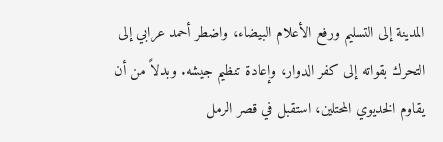المدينة إلى التسليم ورفع الأعلام البيضاء، واضطر أحمد عرابي إلى التحرك بقواته إلى كفر الدوار، وإعادة تنظيم جيشه. وبدلاً من أن يقاوم الخديوي المحتلين، استقبل في قصر الرمل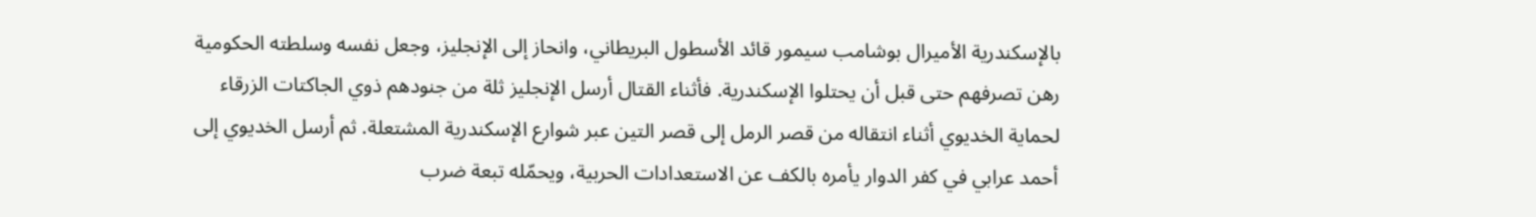بالإسكندرية الأميرال بوشامب سيمور قائد الأسطول البريطاني، وانحاز إلى الإنجليز، وجعل نفسه وسلطته الحكومية رهن تصرفهم حتى قبل أن يحتلوا الإسكندرية. فأثناء القتال أرسل الإنجليز ثلة من جنودهم ذوي الجاكتات الزرقاء لحماية الخديوي أثناء انتقاله من قصر الرمل إلى قصر التين عبر شوارع الإسكندرية المشتعلة. ثم أرسل الخديوي إلى أحمد عرابي في كفر الدوار يأمره بالكف عن الاستعدادات الحربية، ويحمّله تبعة ضرب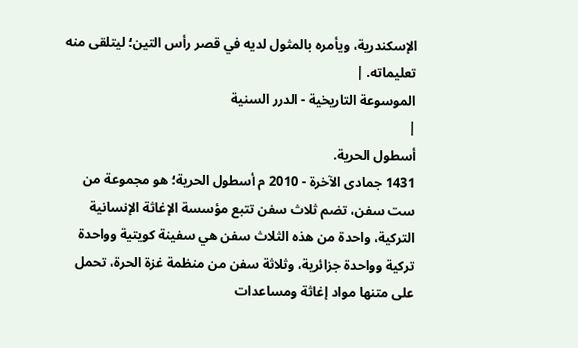الإسكندرية، ويأمره بالمثول لديه في قصر رأس التين؛ ليتلقى منه تعليماته. |
الموسوعة التاريخية - الدرر السنية
|
أسطول الحرية.
1431 جمادى الآخرة - 2010 م أسطول الحرية؛ هو مجموعة من ست سفن، تضم ثلاث سفن تتبع مؤسسة الإغاثة الإنسانية التركية، واحدة من هذه الثلاث سفن هي سفينة كويتية وواحدة تركية وواحدة جزائرية، وثلاثة سفن من منظمة غزة الحرة، تحمل على متنها مواد إغاثة ومساعدات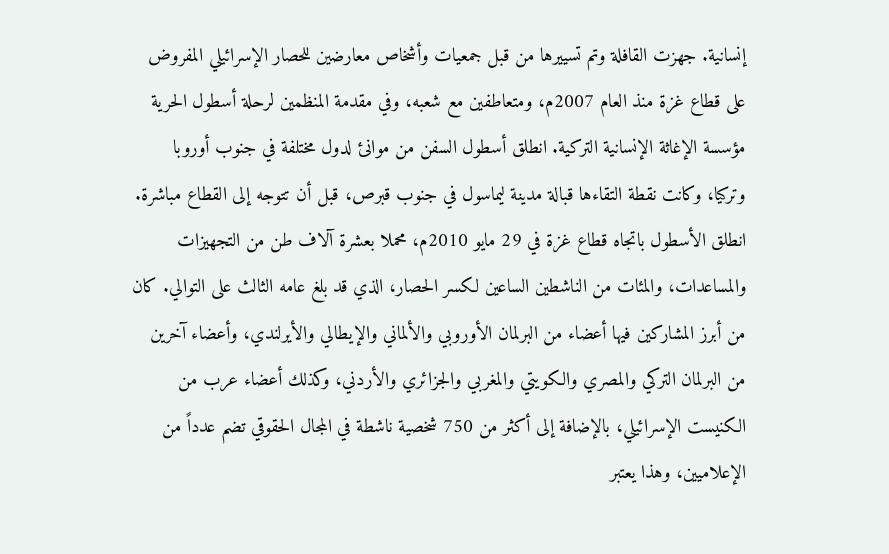إنسانية. جهزت القافلة وتم تسييرها من قبل جمعيات وأشخاص معارضين للحصار الإسرائيلي المفروض على قطاع غزة منذ العام 2007م، ومتعاطفين مع شعبه، وفي مقدمة المنظمين لرحلة أسطول الحرية مؤسسة الإغاثة الإنسانية التركية. انطلق أسطول السفن من موانئ لدول مختلفة في جنوب أوروبا وتركيا، وكانت نقطة التقاءها قبالة مدينة ليماسول في جنوب قبرص، قبل أن تتوجه إلى القطاع مباشرة. انطلق الأسطول باتجاه قطاع غزة في 29 مايو 2010م، محملا بعشرة آلاف طن من التجهيزات والمساعدات، والمئات من الناشطين الساعين لكسر الحصار، الذي قد بلغ عامه الثالث على التوالي. كان من أبرز المشاركين فيها أعضاء من البرلمان الأوروبي والألماني والإيطالي والأيرلندي، وأعضاء آخرين من البرلمان التركي والمصري والكويتي والمغربي والجزائري والأردني، وكذلك أعضاء عرب من الكنيست الإسرائيلي، بالإضافة إلى أكثر من 750 شخصية ناشطة في المجال الحقوقي تضم عدداً من الإعلاميين، وهذا يعتبر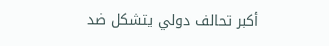أكبر تحالف دولي يتشكل ضد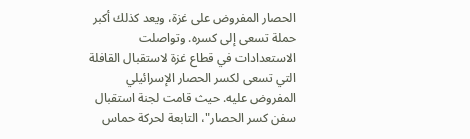الحصار المفروض على غزة، ويعد كذلك أكبر حملة تسعى إلى كسره. وتواصلت الاستعدادات في قطاع غزة لاستقبال القافلة التي تسعى لكسر الحصار الإسرائيلي المفروض عليه. حيث قامت لجنة استقبال سفن كسر الحصار"، التابعة لحركة حماس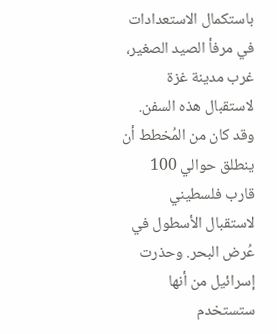باستكمال الاستعدادات في مرفأ الصيد الصغير، غرب مدينة غزة لاستقبال هذه السفن. وقد كان من المُخطط أن ينطلق حوالي 100 قارب فلسطيني لاستقبال الأسطول في عُرض البحر. وحذرت إسرائيل من أنها ستستخدم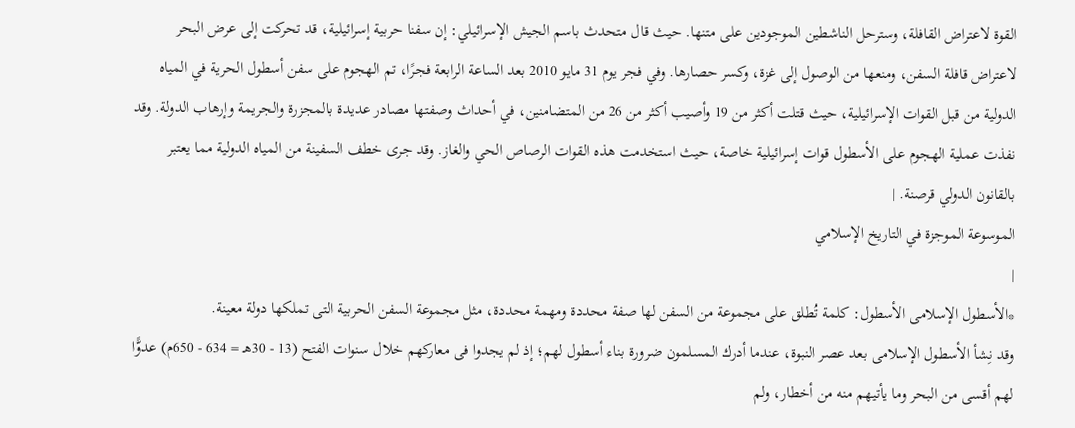القوة لاعتراض القافلة، وسترحل الناشطين الموجودين على متنها. حيث قال متحدث باسم الجيش الإسرائيلي: إن سفنا حربية إسرائيلية، قد تحركت إلى عرض البحر لاعتراض قافلة السفن، ومنعها من الوصول إلى غزة، وكسر حصارها. وفي فجر يوم 31 مايو 2010 بعد الساعة الرابعة فجرًا، تم الهجوم على سفن أسطول الحرية في المياه الدولية من قبل القوات الإسرائيلية، حيث قتلت أكثر من 19 وأصيب أكثر من 26 من المتضامنين، في أحداث وصفتها مصادر عديدة بالمجزرة والجريمة وإرهاب الدولة. وقد نفذت عملية الهجوم على الأسطول قوات إسرائيلية خاصة، حيث استخدمت هذه القوات الرصاص الحي والغاز. وقد جرى خطف السفينة من المياه الدولية مما يعتبر بالقانون الدولي قرصنة. |
الموسوعة الموجزة في التاريخ الإسلامي
|
*الأسطول الإسلامى الأسطول: كلمة تُطلق على مجموعة من السفن لها صفة محددة ومهمة محددة، مثل مجموعة السفن الحربية التى تملكها دولة معينة.
وقد نِشأ الأسطول الإسلامى بعد عصر النبوة، عندما أدرك المسلمون ضرورة بناء أسطول لهم؛ إذ لم يجدوا فى معاركهم خلال سنوات الفتح (13 - 30هـ = 634 - 650م) عدوًّا لهم أقسى من البحر وما يأتيهم منه من أخطار، ولم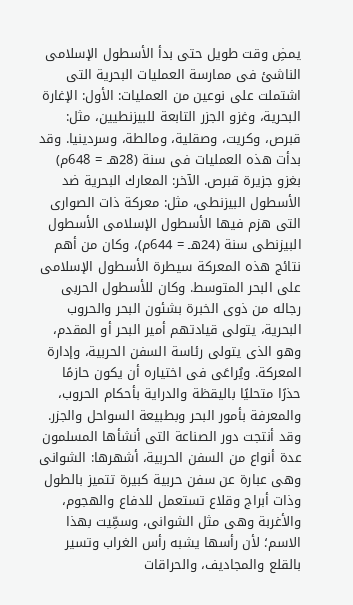يمضِ وقت طويل حتى بدأ الأسطول الإسلامى الناشئ فى ممارسة العمليات البحرية التى اشتملت على نوعين من العمليات: الأول: الإغارة البحرية، وغزو الجزر التابعة للبيزنطيين، مثل: قبرص، وكريت، وصقلية، ومالطة، وسردينيا. وقد بدأت هذه العمليات فى سنة (28هـ = 648م) بغزو جزيرة قبرص. الآخر: المعارك البحرية ضد الأسطول البيزنطى، مثل: معركة ذات الصوارى التى هزم فيها الأسطول الإسلامى الأسطول البيزنطى سنة (24هـ = 644م)، وكان من أهم نتائج هذه المعركة سيطرة الأسطول الإسلامى على البحر المتوسط. وكان للأسطول الحربى رجاله من ذوى الخبرة بشئون البحر والحروب البحرية، يتولى قيادتهم أمير البحر أو المقدم، وهو الذى يتولى رئاسة السفن الحربية، وإدارة المعركة. ويُراعَى فى اختياره أن يكون حازمًا حذرًا متحليًا باليقظة والدراية بأحكام الحروب، والمعرفة بأمور البحر وبطبيعة السواحل والجزر. وقد أنتجت دور الصناعة التى أنشأها المسلمون عدة أنواع من السفن الحربية، أشهرها: الشوانى وهى عبارة عن سفن حربية كبيرة تتميز بالطول وذات أبراج وقلاع تستعمل للدفاع والهجوم، والأغربة وهى مثل الشوانى، وسمِّيت بهذا الاسم؛ لأن رأسها يشبه رأس الغراب وتسير بالقلع والمجاديف، والحراقات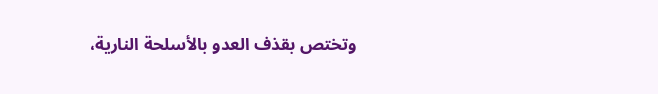وتختص بقذف العدو بالأسلحة النارية،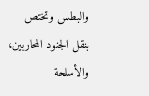والبطس وتختص بنقل الجنود المحاربين، والأسلحة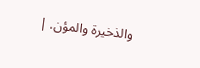والذخيرة والمؤن. |